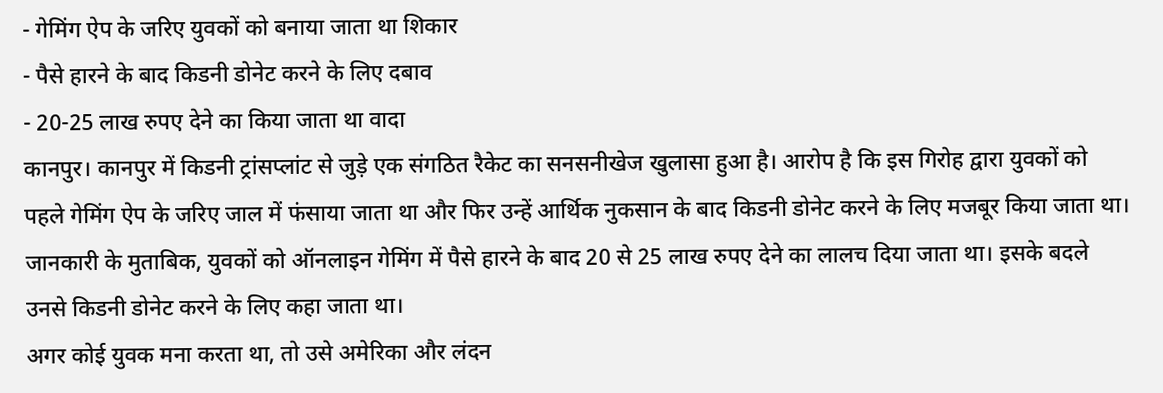- गेमिंग ऐप के जरिए युवकों को बनाया जाता था शिकार
- पैसे हारने के बाद किडनी डोनेट करने के लिए दबाव
- 20-25 लाख रुपए देने का किया जाता था वादा
कानपुर। कानपुर में किडनी ट्रांसप्लांट से जुड़े एक संगठित रैकेट का सनसनीखेज खुलासा हुआ है। आरोप है कि इस गिरोह द्वारा युवकों को पहले गेमिंग ऐप के जरिए जाल में फंसाया जाता था और फिर उन्हें आर्थिक नुकसान के बाद किडनी डोनेट करने के लिए मजबूर किया जाता था।
जानकारी के मुताबिक, युवकों को ऑनलाइन गेमिंग में पैसे हारने के बाद 20 से 25 लाख रुपए देने का लालच दिया जाता था। इसके बदले उनसे किडनी डोनेट करने के लिए कहा जाता था।
अगर कोई युवक मना करता था, तो उसे अमेरिका और लंदन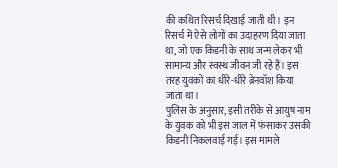की कथित रिसर्च दिखाई जाती थी। इन रिसर्च में ऐसे लोगों का उदाहरण दिया जाता था, जो एक किडनी के साथ जन्म लेकर भी सामान्य और स्वस्थ जीवन जी रहे हैं। इस तरह युवकों का धीरे-धीरे ब्रेनवॉश किया जाता था।
पुलिस के अनुसार, इसी तरीके से आयुष नाम के युवक को भी इस जाल में फंसाकर उसकी किडनी निकलवाई गई। इस मामले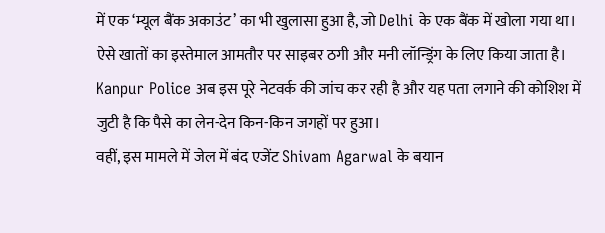में एक ‘म्यूल बैंक अकाउंट’ का भी खुलासा हुआ है, जो Delhi के एक बैंक में खोला गया था। ऐसे खातों का इस्तेमाल आमतौर पर साइबर ठगी और मनी लॉन्ड्रिंग के लिए किया जाता है।
Kanpur Police अब इस पूरे नेटवर्क की जांच कर रही है और यह पता लगाने की कोशिश में जुटी है कि पैसे का लेन-देन किन-किन जगहों पर हुआ।
वहीं, इस मामले में जेल में बंद एजेंट Shivam Agarwal के बयान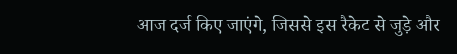आज दर्ज किए जाएंगे, जिससे इस रैकेट से जुड़े और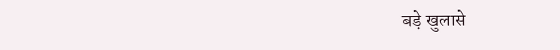बड़े खुलासे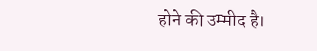होने की उम्मीद है।